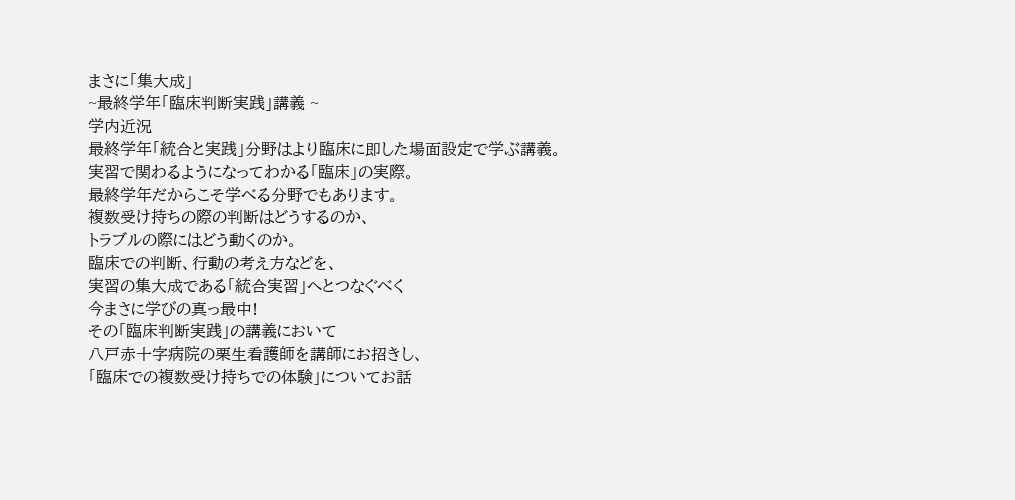まさに「集大成」
~最終学年「臨床判断実践」講義 ~
学内近況
最終学年「統合と実践」分野はより臨床に即した場面設定で学ぶ講義。
実習で関わるようになってわかる「臨床」の実際。
最終学年だからこそ学べる分野でもあります。
複数受け持ちの際の判断はどうするのか、
トラブルの際にはどう動くのか。
臨床での判断、行動の考え方などを、
実習の集大成である「統合実習」へとつなぐべく
今まさに学びの真っ最中!
その「臨床判断実践」の講義において
八戸赤十字病院の栗生看護師を講師にお招きし、
「臨床での複数受け持ちでの体験」についてお話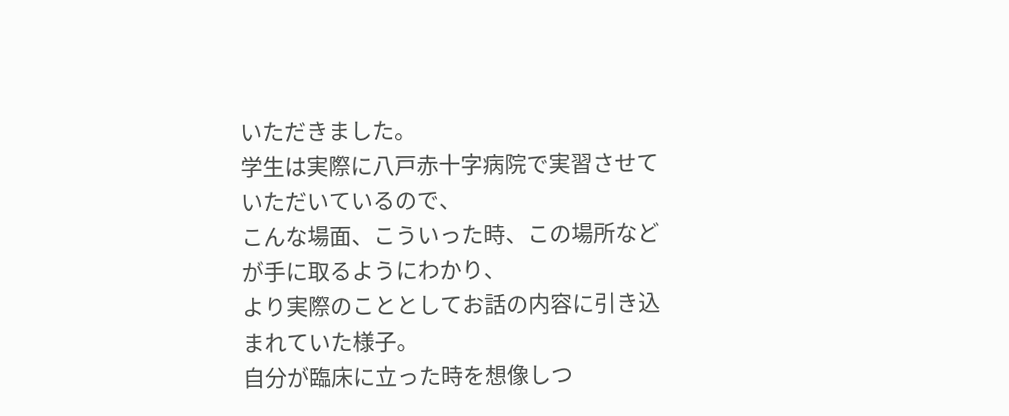いただきました。
学生は実際に八戸赤十字病院で実習させていただいているので、
こんな場面、こういった時、この場所などが手に取るようにわかり、
より実際のこととしてお話の内容に引き込まれていた様子。
自分が臨床に立った時を想像しつ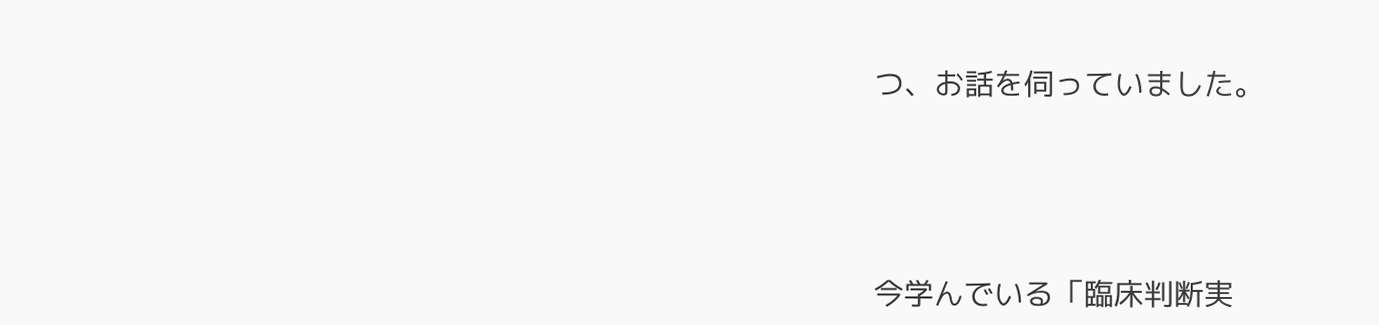つ、お話を伺っていました。




今学んでいる「臨床判断実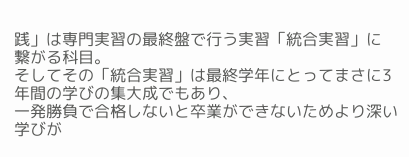践」は専門実習の最終盤で行う実習「統合実習」に
繋がる科目。
そしてその「統合実習」は最終学年にとってまさに3年間の学びの集大成でもあり、
一発勝負で合格しないと卒業ができないためより深い学びが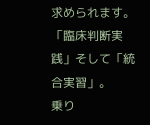求められます。
「臨床判断実践」そして「統合実習」。
乗り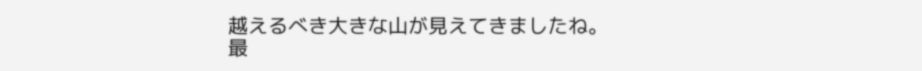越えるべき大きな山が見えてきましたね。
最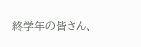終学年の皆さん、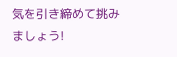気を引き締めて挑みましょう!